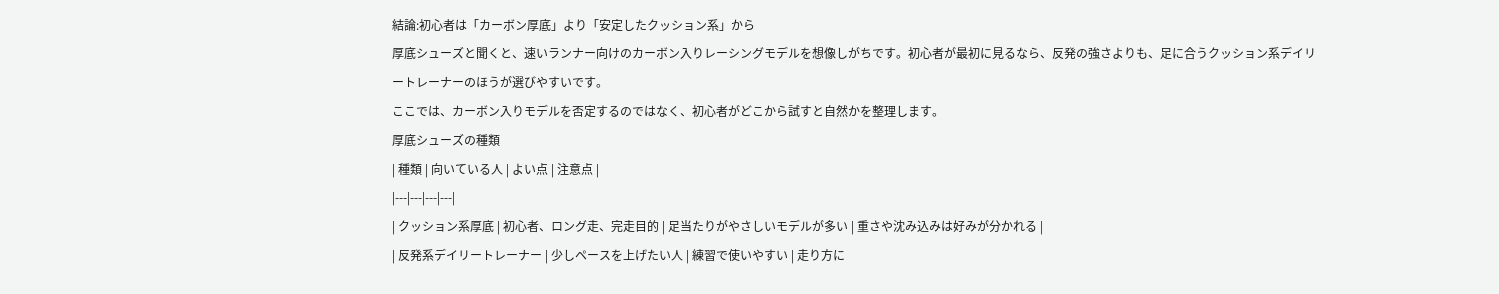結論:初心者は「カーボン厚底」より「安定したクッション系」から
厚底シューズと聞くと、速いランナー向けのカーボン入りレーシングモデルを想像しがちです。初心者が最初に見るなら、反発の強さよりも、足に合うクッション系デイリートレーナーのほうが選びやすいです。
ここでは、カーボン入りモデルを否定するのではなく、初心者がどこから試すと自然かを整理します。
厚底シューズの種類
| 種類 | 向いている人 | よい点 | 注意点 |
|---|---|---|---|
| クッション系厚底 | 初心者、ロング走、完走目的 | 足当たりがやさしいモデルが多い | 重さや沈み込みは好みが分かれる |
| 反発系デイリートレーナー | 少しペースを上げたい人 | 練習で使いやすい | 走り方に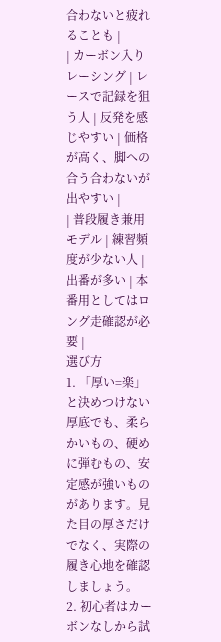合わないと疲れることも |
| カーボン入りレーシング | レースで記録を狙う人 | 反発を感じやすい | 価格が高く、脚への合う合わないが出やすい |
| 普段履き兼用モデル | 練習頻度が少ない人 | 出番が多い | 本番用としてはロング走確認が必要 |
選び方
1. 「厚い=楽」と決めつけない
厚底でも、柔らかいもの、硬めに弾むもの、安定感が強いものがあります。見た目の厚さだけでなく、実際の履き心地を確認しましょう。
2. 初心者はカーボンなしから試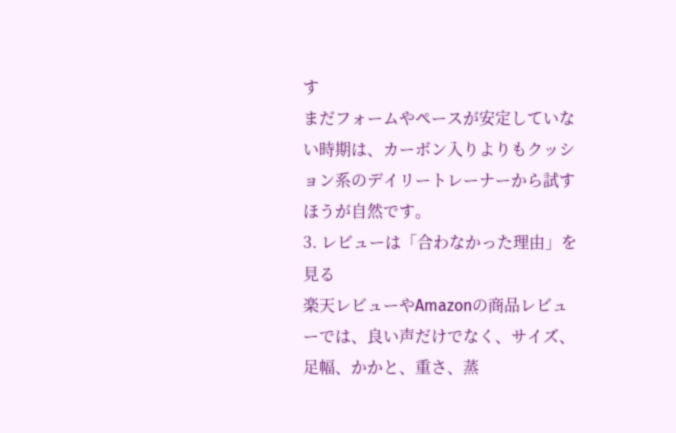す
まだフォームやペースが安定していない時期は、カーボン入りよりもクッション系のデイリートレーナーから試すほうが自然です。
3. レビューは「合わなかった理由」を見る
楽天レビューやAmazonの商品レビューでは、良い声だけでなく、サイズ、足幅、かかと、重さ、蒸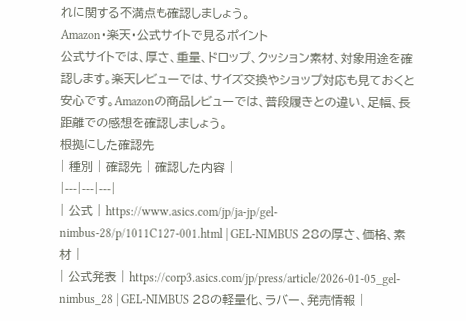れに関する不満点も確認しましょう。
Amazon・楽天・公式サイトで見るポイント
公式サイトでは、厚さ、重量、ドロップ、クッション素材、対象用途を確認します。楽天レビューでは、サイズ交換やショップ対応も見ておくと安心です。Amazonの商品レビューでは、普段履きとの違い、足幅、長距離での感想を確認しましょう。
根拠にした確認先
| 種別 | 確認先 | 確認した内容 |
|---|---|---|
| 公式 | https://www.asics.com/jp/ja-jp/gel-nimbus-28/p/1011C127-001.html | GEL-NIMBUS 28の厚さ、価格、素材 |
| 公式発表 | https://corp3.asics.com/jp/press/article/2026-01-05_gel-nimbus_28 | GEL-NIMBUS 28の軽量化、ラバー、発売情報 |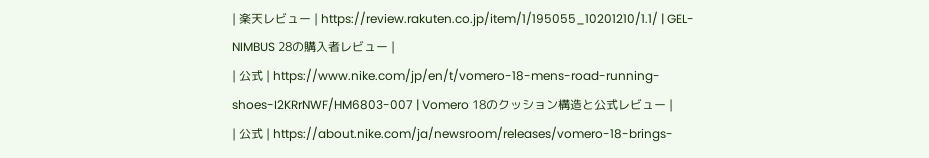| 楽天レビュー | https://review.rakuten.co.jp/item/1/195055_10201210/1.1/ | GEL-NIMBUS 28の購入者レビュー |
| 公式 | https://www.nike.com/jp/en/t/vomero-18-mens-road-running-shoes-I2KRrNWF/HM6803-007 | Vomero 18のクッション構造と公式レビュー |
| 公式 | https://about.nike.com/ja/newsroom/releases/vomero-18-brings-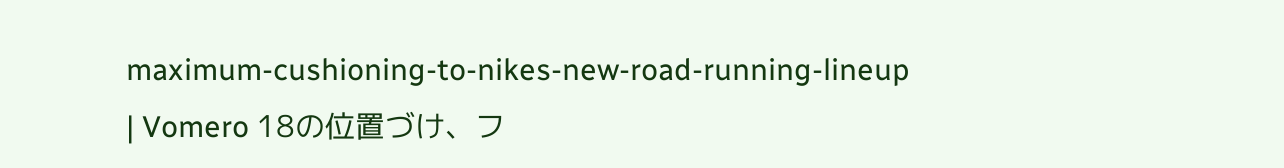maximum-cushioning-to-nikes-new-road-running-lineup | Vomero 18の位置づけ、フ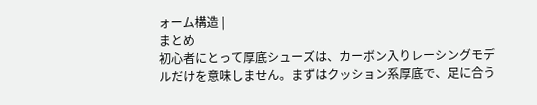ォーム構造 |
まとめ
初心者にとって厚底シューズは、カーボン入りレーシングモデルだけを意味しません。まずはクッション系厚底で、足に合う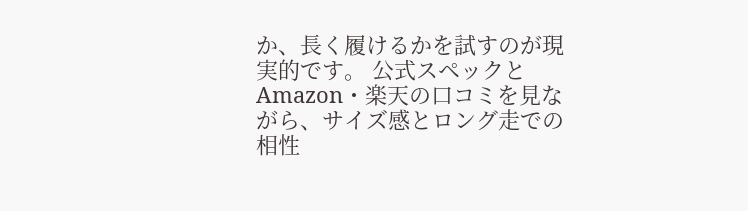か、長く履けるかを試すのが現実的です。 公式スペックとAmazon・楽天の口コミを見ながら、サイズ感とロング走での相性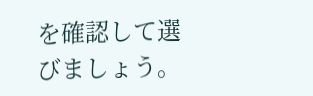を確認して選びましょう。